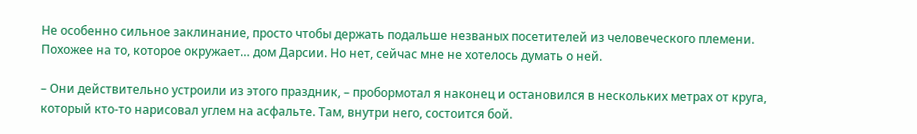Не особенно сильное заклинание, просто чтобы держать подальше незваных посетителей из человеческого племени. Похожее на то, которое окружает… дом Дарсии. Но нет, сейчас мне не хотелось думать о ней.

– Они действительно устроили из этого праздник, – пробормотал я наконец и остановился в нескольких метрах от круга, который кто-то нарисовал углем на асфальте. Там, внутри него, состоится бой.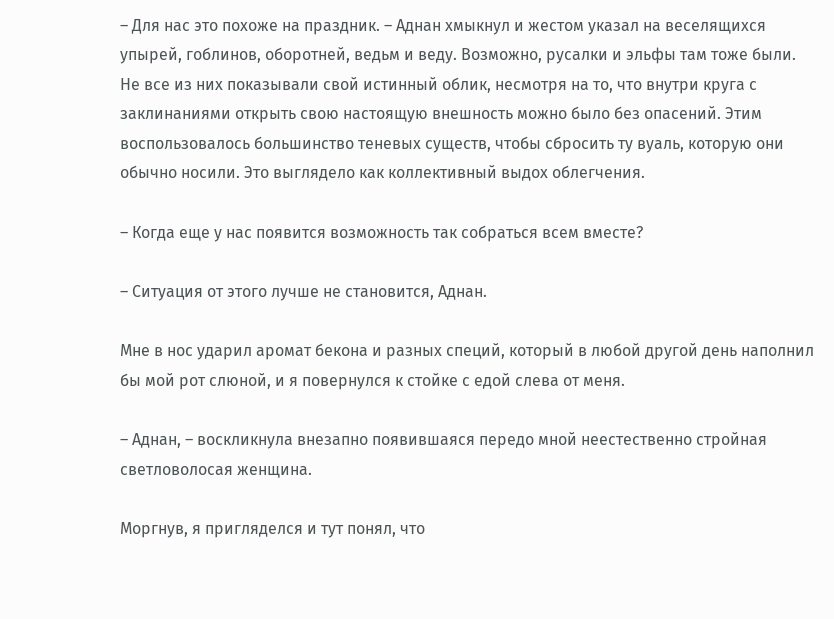– Для нас это похоже на праздник. – Аднан хмыкнул и жестом указал на веселящихся упырей, гоблинов, оборотней, ведьм и веду. Возможно, русалки и эльфы там тоже были. Не все из них показывали свой истинный облик, несмотря на то, что внутри круга с заклинаниями открыть свою настоящую внешность можно было без опасений. Этим воспользовалось большинство теневых существ, чтобы сбросить ту вуаль, которую они обычно носили. Это выглядело как коллективный выдох облегчения.

– Когда еще у нас появится возможность так собраться всем вместе?

– Ситуация от этого лучше не становится, Аднан.

Мне в нос ударил аромат бекона и разных специй, который в любой другой день наполнил бы мой рот слюной, и я повернулся к стойке с едой слева от меня.

– Аднан, – воскликнула внезапно появившаяся передо мной неестественно стройная светловолосая женщина.

Моргнув, я пригляделся и тут понял, что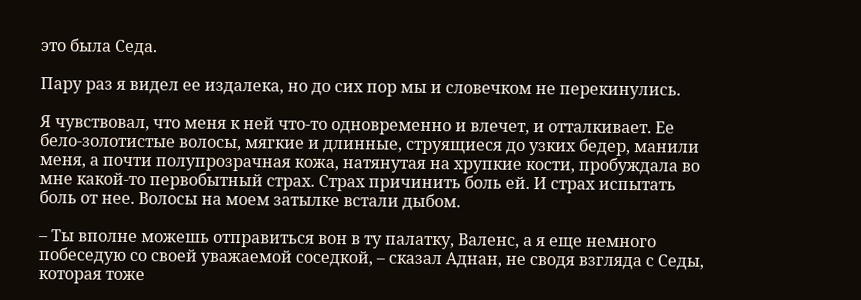это была Седа.

Пару раз я видел ее издалека, но до сих пор мы и словечком не перекинулись.

Я чувствовал, что меня к ней что-то одновременно и влечет, и отталкивает. Ее бело-золотистые волосы, мягкие и длинные, струящиеся до узких бедер, манили меня, а почти полупрозрачная кожа, натянутая на хрупкие кости, пробуждала во мне какой-то первобытный страх. Страх причинить боль ей. И страх испытать боль от нее. Волосы на моем затылке встали дыбом.

– Ты вполне можешь отправиться вон в ту палатку, Валенс, а я еще немного побеседую со своей уважаемой соседкой, – сказал Аднан, не сводя взгляда с Седы, которая тоже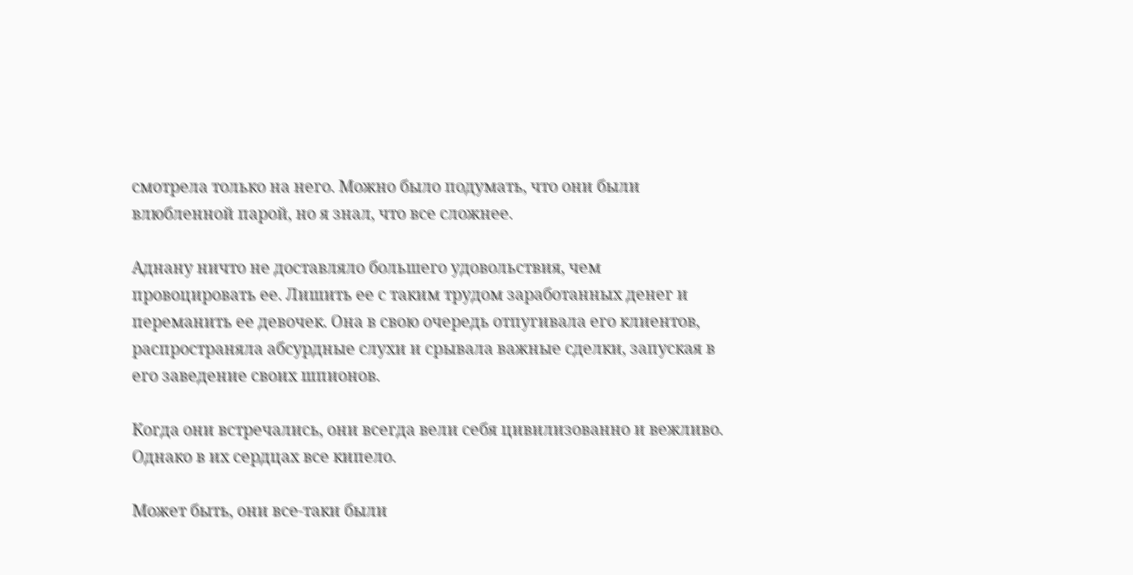смотрела только на него. Можно было подумать, что они были влюбленной парой, но я знал, что все сложнее.

Аднану ничто не доставляло большего удовольствия, чем провоцировать ее. Лишить ее с таким трудом заработанных денег и переманить ее девочек. Она в свою очередь отпугивала его клиентов, распространяла абсурдные слухи и срывала важные сделки, запуская в его заведение своих шпионов.

Когда они встречались, они всегда вели себя цивилизованно и вежливо. Однако в их сердцах все кипело.

Может быть, они все-таки были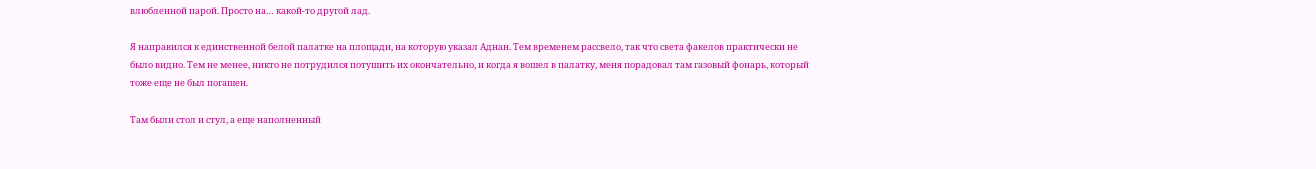влюбленной парой. Просто на… какой-то другой лад.

Я направился к единственной белой палатке на площади, на которую указал Аднан. Тем временем рассвело, так что света факелов практически не было видно. Тем не менее, никто не потрудился потушить их окончательно, и когда я вошел в палатку, меня порадовал там газовый фонарь, который тоже еще не был погашен.

Там были стол и стул, а еще наполненный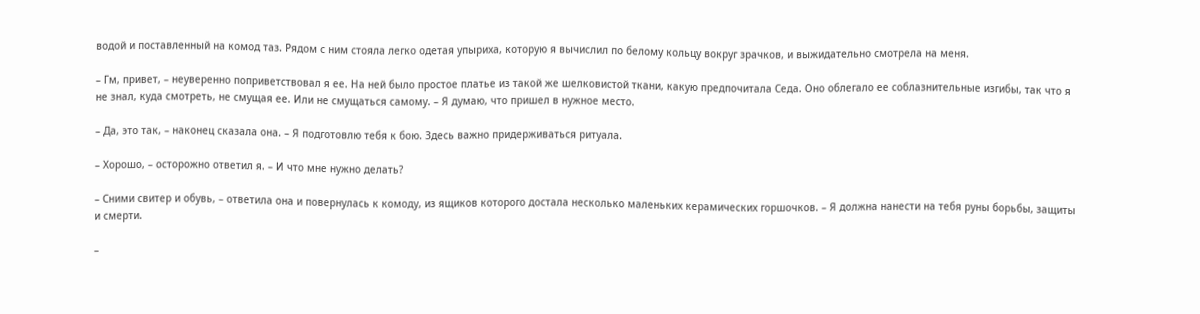водой и поставленный на комод таз. Рядом с ним стояла легко одетая упыриха, которую я вычислил по белому кольцу вокруг зрачков, и выжидательно смотрела на меня.

– Гм, привет, – неуверенно поприветствовал я ее. На ней было простое платье из такой же шелковистой ткани, какую предпочитала Седа. Оно облегало ее соблазнительные изгибы, так что я не знал, куда смотреть, не смущая ее. Или не смущаться самому. – Я думаю, что пришел в нужное место.

– Да, это так, – наконец сказала она. – Я подготовлю тебя к бою. Здесь важно придерживаться ритуала.

– Хорошо, – осторожно ответил я. – И что мне нужно делать?

– Сними свитер и обувь, – ответила она и повернулась к комоду, из ящиков которого достала несколько маленьких керамических горшочков. – Я должна нанести на тебя руны борьбы, защиты и смерти.

–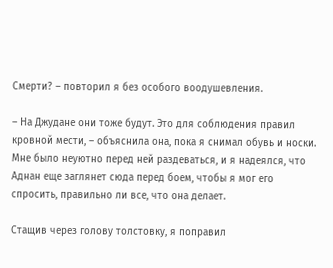Смерти? – повторил я без особого воодушевления.

– На Джудане они тоже будут. Это для соблюдения правил кровной мести, – объяснила она, пока я снимал обувь и носки. Мне было неуютно перед ней раздеваться, и я надеялся, что Аднан еще заглянет сюда перед боем, чтобы я мог его спросить, правильно ли все, что она делает.

Стащив через голову толстовку, я поправил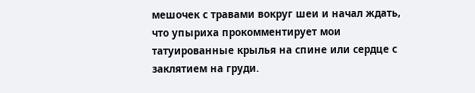мешочек с травами вокруг шеи и начал ждать, что упыриха прокомментирует мои татуированные крылья на спине или сердце с заклятием на груди.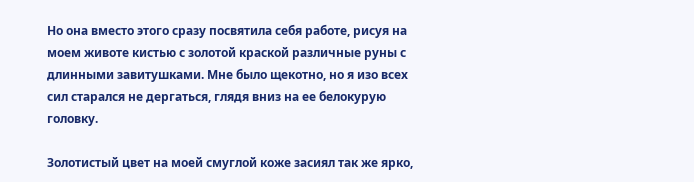Но она вместо этого сразу посвятила себя работе, рисуя на моем животе кистью с золотой краской различные руны с длинными завитушками. Мне было щекотно, но я изо всех сил старался не дергаться, глядя вниз на ее белокурую головку.

Золотистый цвет на моей смуглой коже засиял так же ярко,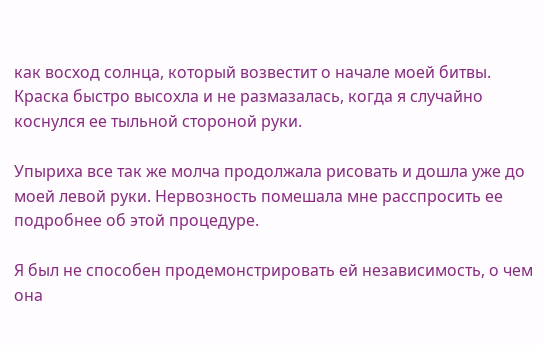как восход солнца, который возвестит о начале моей битвы. Краска быстро высохла и не размазалась, когда я случайно коснулся ее тыльной стороной руки.

Упыриха все так же молча продолжала рисовать и дошла уже до моей левой руки. Нервозность помешала мне расспросить ее подробнее об этой процедуре.

Я был не способен продемонстрировать ей независимость, о чем она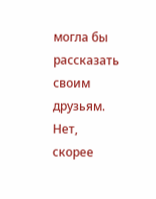могла бы рассказать своим друзьям. Нет, скорее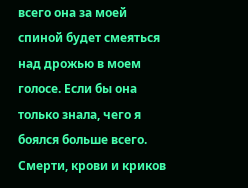всего она за моей спиной будет смеяться над дрожью в моем голосе. Если бы она только знала, чего я боялся больше всего. Смерти, крови и криков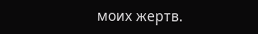моих жертв.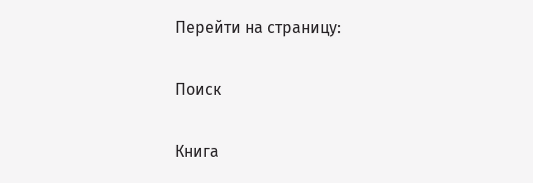Перейти на страницу:

Поиск

Книга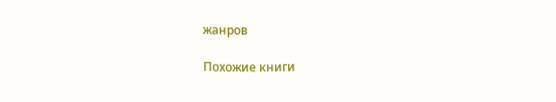жанров

Похожие книги